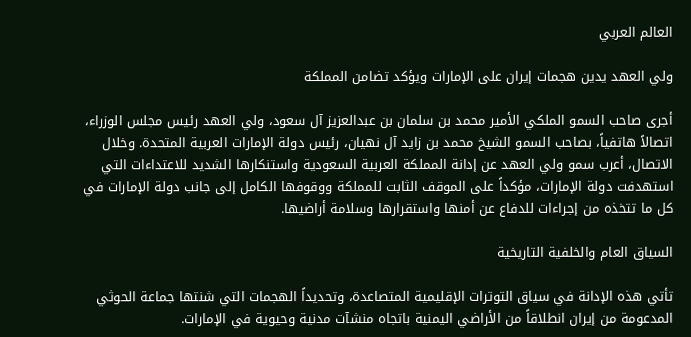العالم العربي

ولي العهد يدين هجمات إيران على الإمارات ويؤكد تضامن المملكة

أجرى صاحب السمو الملكي الأمير محمد بن سلمان بن عبدالعزيز آل سعود، ولي العهد رئيس مجلس الوزراء، اتصالاً هاتفياً، بصاحب السمو الشيخ محمد بن زايد آل نهيان، رئيس دولة الإمارات العربية المتحدة. وخلال الاتصال، أعرب سمو ولي العهد عن إدانة المملكة العربية السعودية واستنكارها الشديد للاعتداءات التي استهدفت دولة الإمارات، مؤكداً على الموقف الثابت للمملكة ووقوفها الكامل إلى جانب دولة الإمارات في كل ما تتخذه من إجراءات للدفاع عن أمنها واستقرارها وسلامة أراضيها.

السياق العام والخلفية التاريخية

تأتي هذه الإدانة في سياق التوترات الإقليمية المتصاعدة، وتحديداً الهجمات التي شنتها جماعة الحوثي المدعومة من إيران انطلاقاً من الأراضي اليمنية باتجاه منشآت مدنية وحيوية في الإمارات.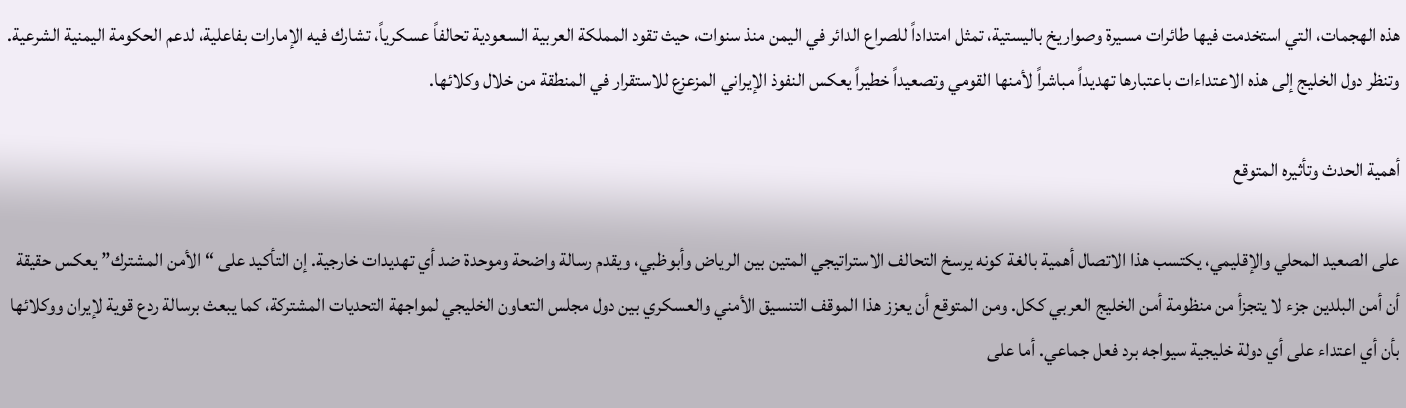هذه الهجمات، التي استخدمت فيها طائرات مسيرة وصواريخ باليستية، تمثل امتداداً للصراع الدائر في اليمن منذ سنوات، حيث تقود المملكة العربية السعودية تحالفاً عسكرياً، تشارك فيه الإمارات بفاعلية، لدعم الحكومة اليمنية الشرعية. وتنظر دول الخليج إلى هذه الاعتداءات باعتبارها تهديداً مباشراً لأمنها القومي وتصعيداً خطيراً يعكس النفوذ الإيراني المزعزع للاستقرار في المنطقة من خلال وكلائها.

أهمية الحدث وتأثيره المتوقع

على الصعيد المحلي والإقليمي، يكتسب هذا الاتصال أهمية بالغة كونه يرسخ التحالف الاستراتيجي المتين بين الرياض وأبوظبي، ويقدم رسالة واضحة وموحدة ضد أي تهديدات خارجية. إن التأكيد على “الأمن المشترك” يعكس حقيقة أن أمن البلدين جزء لا يتجزأ من منظومة أمن الخليج العربي ككل. ومن المتوقع أن يعزز هذا الموقف التنسيق الأمني والعسكري بين دول مجلس التعاون الخليجي لمواجهة التحديات المشتركة، كما يبعث برسالة ردع قوية لإيران ووكلائها بأن أي اعتداء على أي دولة خليجية سيواجه برد فعل جماعي. أما على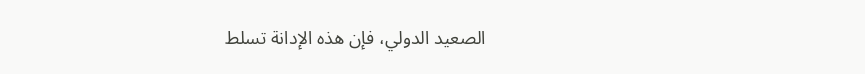الصعيد الدولي، فإن هذه الإدانة تسلط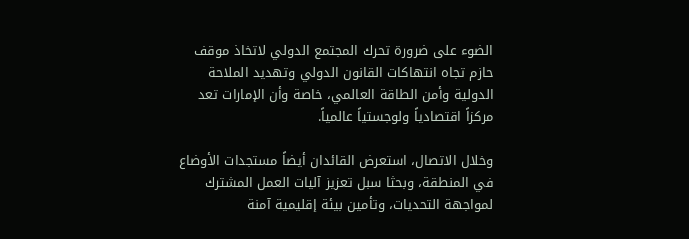الضوء على ضرورة تحرك المجتمع الدولي لاتخاذ موقف حازم تجاه انتهاكات القانون الدولي وتهديد الملاحة الدولية وأمن الطاقة العالمي، خاصة وأن الإمارات تعد مركزاً اقتصادياً ولوجستياً عالمياً.

وخلال الاتصال، استعرض القائدان أيضاً مستجدات الأوضاع في المنطقة، وبحثا سبل تعزيز آليات العمل المشترك لمواجهة التحديات، وتأمين بيئة إقليمية آمنة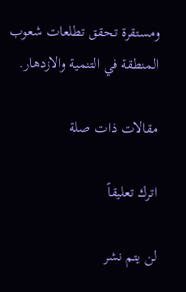ومستقرة تحقق تطلعات شعوب المنطقة في التنمية والازدهار.

مقالات ذات صلة

اترك تعليقاً

لن يتم نشر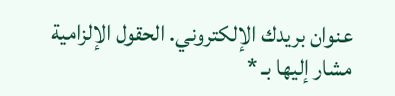عنوان بريدك الإلكتروني. الحقول الإلزامية مشار إليها بـ *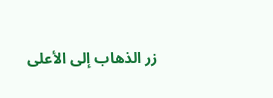زر الذهاب إلى الأعلى